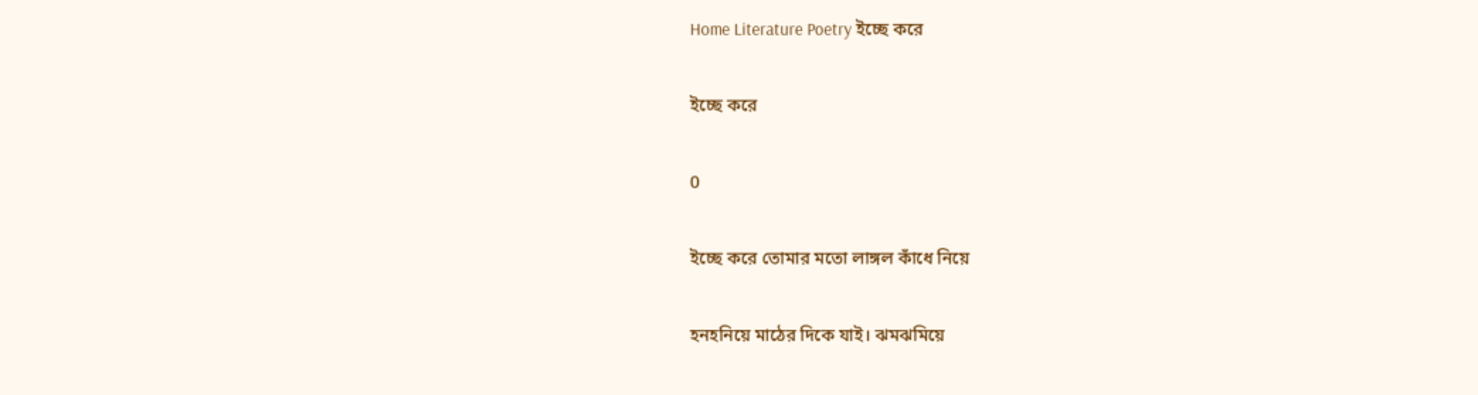Home Literature Poetry ইচ্ছে করে

ইচ্ছে করে

0

ইচ্ছে করে তোমার মতো লাঙ্গল কাঁধে নিয়ে

হনহনিয়ে মাঠের দিকে যাই। ঝমঝমিয়ে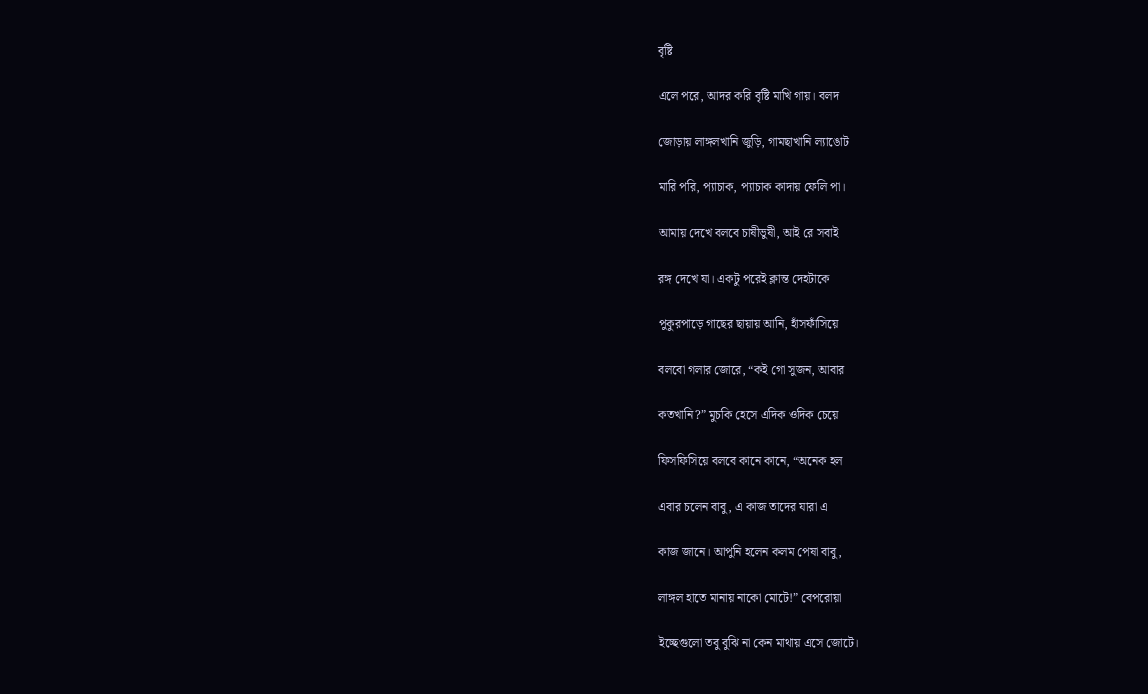বৃষ্টি

এলে পরে, আদর করি বৃষ্টি মাখি গায়। বলদ

জোড়ায় লাঙ্গলখানি জুড়ি, গামছাখানি ল্যাঙোট

মারি পরি, প্যাচাক, প্যাচাক কাদায় ফেলি পা।

আমায় দেখে বলবে চাষীভুষী, আই রে সবাই

রঙ্গ দেখে যা। একটু পরেই ক্লান্ত দেহটাকে

পুকুরপাড়ে গাছের ছায়ায় আনি, হাঁসফাঁসিয়ে

বলবো গলার জোরে, “কই গো সুজন, আবার

কতখানি?” মুচকি হেসে এদিক ওদিক চেয়ে

ফিসফিসিয়ে বলবে কানে কানে, “অনেক হল

এবার চলেন বাবু, এ কাজ তাদের যারা এ

কাজ জানে। আপুনি হলেন কলম পেষা বাবু,

লাঙ্গল হাতে মানায় নাকো মোটে!” বেপরোয়া

ইচ্ছেগুলো তবু বুঝি না কেন মাথায় এসে জোটে।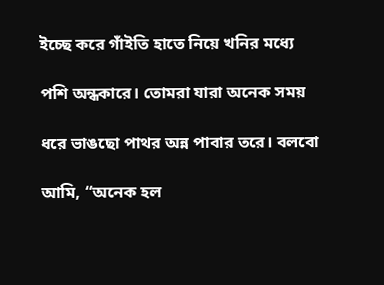ইচ্ছে করে গাঁইতি হাতে নিয়ে খনির মধ্যে

পশি অন্ধকারে। তোমরা যারা অনেক সময়

ধরে ভাঙছো পাথর অন্ন পাবার তরে। বলবো

আমি, “অনেক হল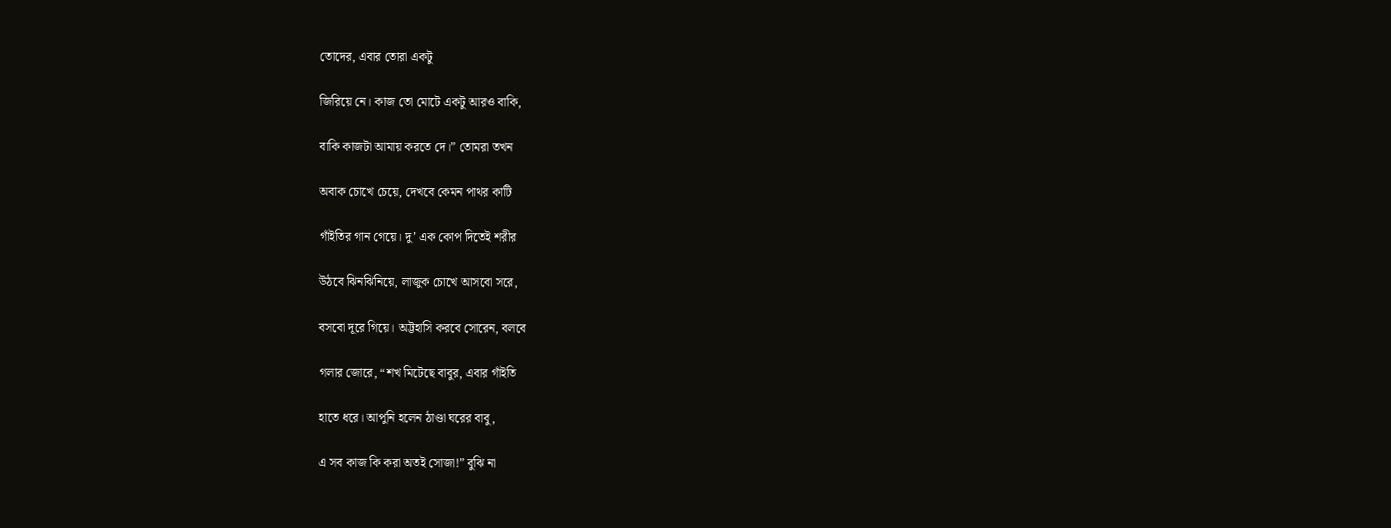তোদের, এবার তোরা একটু

জিরিয়ে নে। কাজ তো মোটে একটু আরও বাকি,

বাকি কাজটা আমায় করতে দে।” তোমরা তখন

অবাক চোখে চেয়ে, দেখবে কেমন পাথর কাটি

গাঁইতির গান গেয়ে। দু’ এক কোপ দিতেই শরীর

উঠবে ঝিনঝিনিয়ে, লাজুক চোখে আসবো সরে,

বসবো দূরে গিয়ে। অট্টহাসি করবে সোরেন, বলবে

গলার জোরে, “শখ মিটেছে বাবুর, এবার গাঁইতি

হাতে ধরে। আপুনি হলেন ঠাণ্ডা ঘরের বাবু,

এ সব কাজ কি করা অতই সোজা!” বুঝি না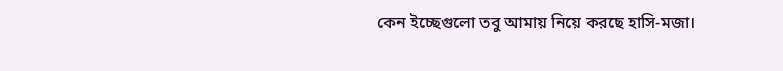কেন ইচ্ছেগুলো তবু আমায় নিয়ে করছে হাসি-মজা।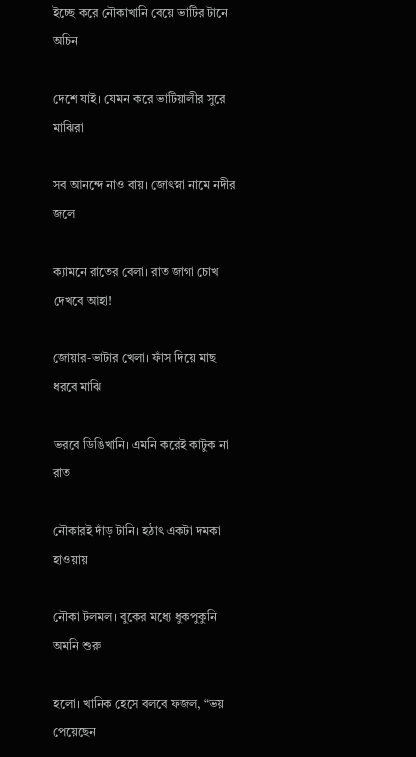ইচ্ছে করে নৌকাখানি বেয়ে ভাটির টানে অচিন

দেশে যাই। যেমন করে ভাটিয়ালীর সুরে মাঝিরা

সব আনন্দে নাও বায়। জোৎস্না নামে নদীর জলে

ক্যামনে রাতের বেলা। রাত জাগা চোখ দেখবে আহা!

জোয়ার-ভাটার খেলা। ফাঁস দিয়ে মাছ ধরবে মাঝি

ভরবে ডিঙিখানি। এমনি করেই কাটুক না রাত

নৌকারই দাঁড় টানি। হঠাৎ একটা দমকা হাওয়ায়

নৌকা টলমল। বুকের মধ্যে ধুকপুকুনি অমনি শুরু

হলো। খানিক হেসে বলবে ফজল, “ভয় পেয়েছেন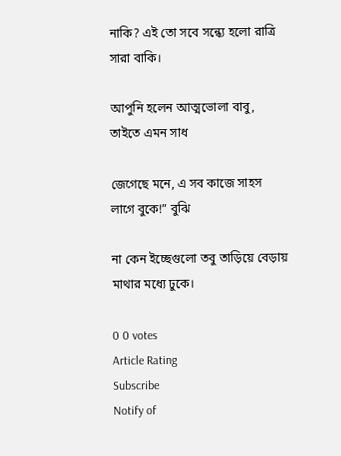নাকি? এই তো সবে সন্ধ্যে হলো রাত্রি সারা বাকি।

আপুনি হলেন আত্মভোলা বাবু, তাইতে এমন সাধ

জেগেছে মনে, এ সব কাজে সাহস লাগে বুকে!” বুঝি

না কেন ইচ্ছেগুলো তবু তাড়িয়ে বেড়ায় মাথার মধ্যে ঢুকে।

0 0 votes
Article Rating
Subscribe
Notify of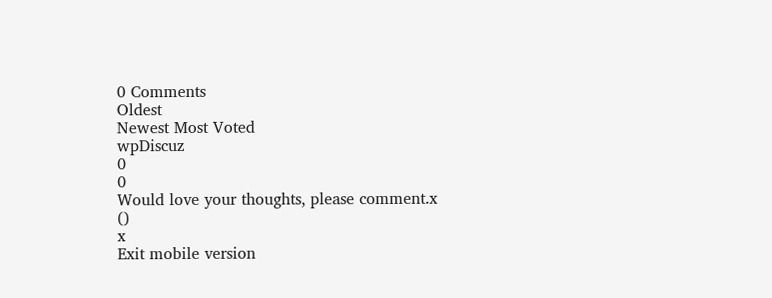0 Comments
Oldest
Newest Most Voted
wpDiscuz
0
0
Would love your thoughts, please comment.x
()
x
Exit mobile version